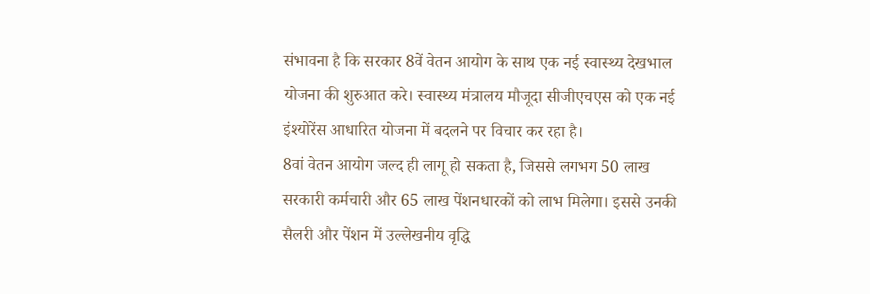संभावना है कि सरकार 8वें वेतन आयोग के साथ एक नई स्वास्थ्य देखभाल योजना की शुरुआत करे। स्वास्थ्य मंत्रालय मौजूदा सीजीएचएस को एक नई इंश्योरेंस आधारित योजना में बदलने पर विचार कर रहा है।
8वां वेतन आयोग जल्द ही लागू हो सकता है, जिससे लगभग 50 लाख सरकारी कर्मचारी और 65 लाख पेंशनधारकों को लाभ मिलेगा। इससे उनकी सैलरी और पेंशन में उल्लेखनीय वृद्धि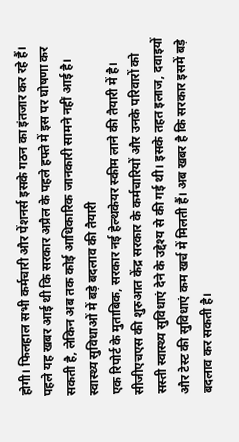होगी। फिलहाल सभी कर्मचारी और पेंशनर्स इसके गठन का इंतजार कर रहे हैं। पहले यह खबर आई थी कि सरकार अप्रैल के पहले हफ्ते में इस पर घोषणा कर सकती है, लेकिन अब तक कोई आधिकारिक जानकारी सामने नहीं आई है।
स्वास्थ्य सुविधाओं में बड़े बदलाव की तैयारी
एक रिपोर्ट के मुताबिक, सरकार नई हेल्थकेयर स्कीम लाने की तैयारी में है। सीजीएचएस की शुरुआत केंद्र सरकार के कर्मचारियों और उनके परिवारों को सस्ती स्वास्थ्य सुविधाएं देने के उद्देश्य से की गई थी। इसके तहत इलाज, दवाइयों और टेस्ट की सुविधाएं कम खर्च में मिलती हैं। अब खबर है कि सरकार इसमें बड़े बदलाव कर सकती है।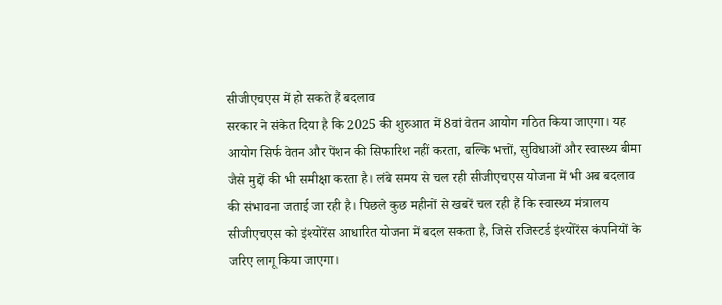सीजीएचएस में हो सकते हैं बदलाव
सरकार ने संकेत दिया है कि 2025 की शुरुआत में 8वां वेतन आयोग गठित किया जाएगा। यह आयोग सिर्फ वेतन और पेंशन की सिफारिश नहीं करता, बल्कि भत्तों, सुविधाओं और स्वास्थ्य बीमा जैसे मुद्दों की भी समीक्षा करता है। लंबे समय से चल रही सीजीएचएस योजना में भी अब बदलाव की संभावना जताई जा रही है। पिछले कुछ महीनों से खबरें चल रही हैं कि स्वास्थ्य मंत्रालय सीजीएचएस को इंश्योरेंस आधारित योजना में बदल सकता है, जिसे रजिस्टर्ड इंश्योरेंस कंपनियों के जरिए लागू किया जाएगा।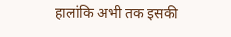हालांकि अभी तक इसकी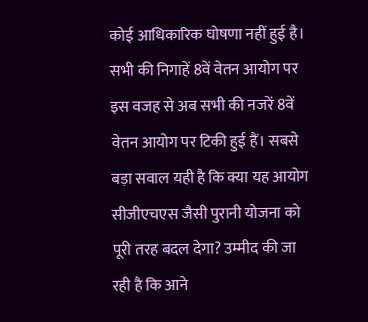कोई आधिकारिक घोषणा नहीं हुई है।
सभी की निगाहें 8वें वेतन आयोग पर
इस वजह से अब सभी की नजरें 8वें वेतन आयोग पर टिकी हुई हैं। सबसे बड़ा सवाल यही है कि क्या यह आयोग सीजीएचएस जैसी पुरानी योजना को पूरी तरह बदल देगा? उम्मीद की जा रही है कि आने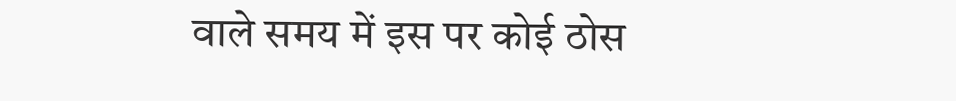वाले समय में इस पर कोई ठोस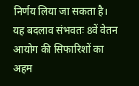निर्णय लिया जा सकता है। यह बदलाव संभवतः 8वें वेतन आयोग की सिफारिशों का अहम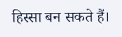हिस्सा बन सकते हैं।